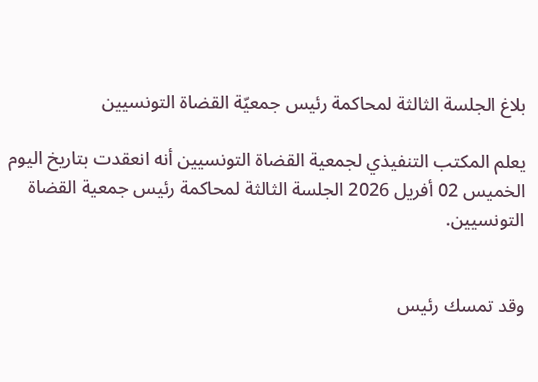بلاغ الجلسة الثالثة لمحاكمة رئيس جمعيّة القضاة التونسيين

يعلم المكتب التنفيذي لجمعية القضاة التونسيين أنه انعقدت بتاريخ اليوم الخميس 02 أفريل 2026 الجلسة الثالثة لمحاكمة رئيس جمعية القضاة التونسيين.


وقد تمسك رئيس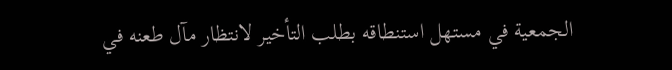الجمعية في مستهل استنطاقه بطلب التأخير لانتظار مآل طعنه في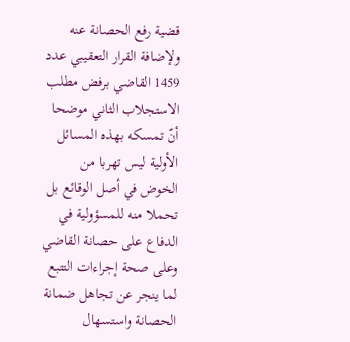قضية رفع الحصانة عنه ولإضافة القرار التعقيبي عدد 1459 القاضي برفض مطلب الاستجلاب الثاني موضحا أنّ تمسكه بهذه المسائل الأولية ليس تهربا من الخوض في أصل الوقائع بل تحملا منه للمسؤولية في الدفاع على حصانة القاضي وعلى صحة إجراءات التتبع لما ينجر عن تجاهل ضمانة الحصانة واستسهال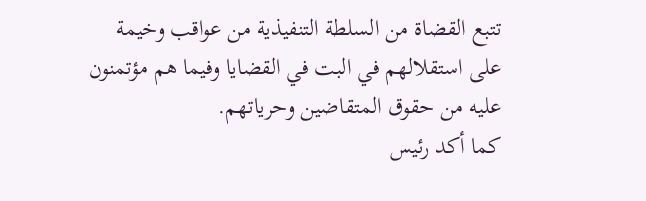تتبع القضاة من السلطة التنفيذية من عواقب وخيمة على استقلالهم في البت في القضايا وفيما هم مؤتمنون عليه من حقوق المتقاضين وحرياتهم.
كما أكد رئيس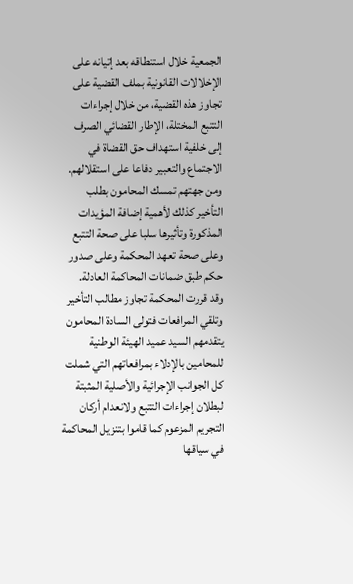الجمعية خلال استنطاقه بعد إتيانه على الإخلالات القانونية بملف القضية على تجاوز هذه القضية، من خلال إجراءات التتبع المختلة، الإطار القضائي الصرف إلى خلفية استهداف حق القضاة في الاجتماع والتعبير دفاعا على استقلالهم.
ومن جهتهم تمسك المحامون بطلب التأخير كذلك لأهمية إضافة المؤيدات المذكورة وتأثيرها سلبا على صحة التتبع وعلى صحة تعهد المحكمة وعلى صدور حكم طبق ضمانات المحاكمة العادلة.
وقد قررت المحكمة تجاوز مطالب التأخير وتلقي المرافعات فتولى السادة المحامون يتقدمهم السيد عميد الهيئة الوطنية للمحامين بالإدلاء بمرافعاتهم التي شملت كل الجوانب الإجرائية والأصلية المثبتة لبطلان إجراءات التتبع ولانعدام أركان التجريم المزعوم كما قاموا بتنزيل المحاكمة في سياقها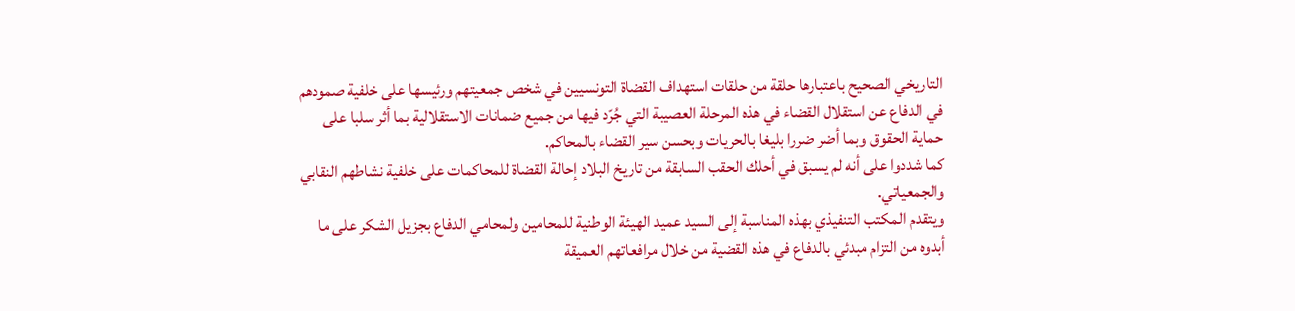التاريخي الصحيح باعتبارها حلقة من حلقات استهداف القضاة التونسيين في شخص جمعيتهم ورئيسها على خلفية صمودهم في الدفاع عن استقلال القضاء في هذه المرحلة العصيبة التي جُرّد فيها من جميع ضمانات الاستقلالية بما أثر سلبا على حماية الحقوق وبما أضر ضررا بليغا بالحريات وبحسن سير القضاء بالمحاكم.
كما شددوا على أنه لم يسبق في أحلك الحقب السابقة من تاريخ البلاد إحالة القضاة للمحاكمات على خلفية نشاطهم النقابي والجمعياتي.
ويتقدم المكتب التنفيذي بهذه المناسبة إلى السيد عميد الهيئة الوطنية للمحامين ولمحامي الدفاع بجزيل الشكر على ما أبدوه من التزام مبدئي بالدفاع في هذه القضية من خلال مرافعاتهم العميقة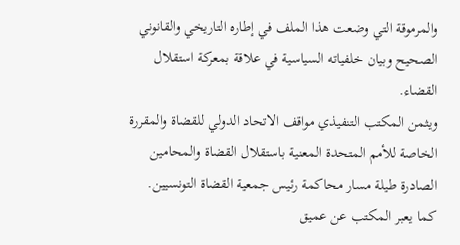والمرموقة التي وضعت هذا الملف في إطاره التاريخي والقانوني الصحيح وبيان خلفياته السياسية في علاقة بمعركة استقلال القضاء.
ويثمن المكتب التنفيذي مواقف الاتحاد الدولي للقضاة والمقررة الخاصة للأمم المتحدة المعنية باستقلال القضاة والمحامين الصادرة طيلة مسار محاكمة رئيس جمعية القضاة التونسيين.
كما يعبر المكتب عن عميق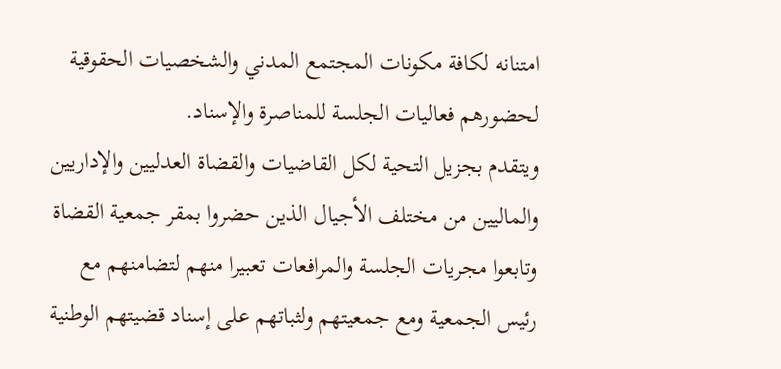امتنانه لكافة مكونات المجتمع المدني والشخصيات الحقوقية لحضورهم فعاليات الجلسة للمناصرة والإسناد.
ويتقدم بجزيل التحية لكل القاضيات والقضاة العدليين والإداريين والماليين من مختلف الأجيال الذين حضروا بمقر جمعية القضاة وتابعوا مجريات الجلسة والمرافعات تعبيرا منهم لتضامنهم مع رئيس الجمعية ومع جمعيتهم ولثباتهم على إسناد قضيتهم الوطنية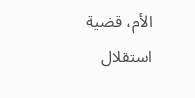الأم، قضية استقلال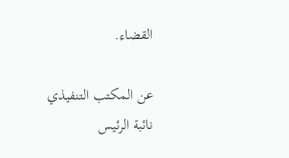القضاء.

عن المكتب التنفيذي
نائبة الرئيس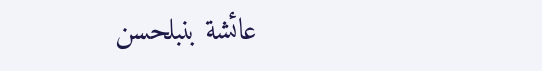عائشة بنبلحسن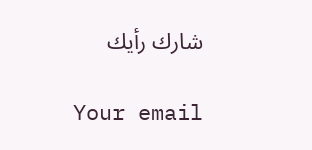شارك رأيك

Your email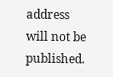address will not be published.